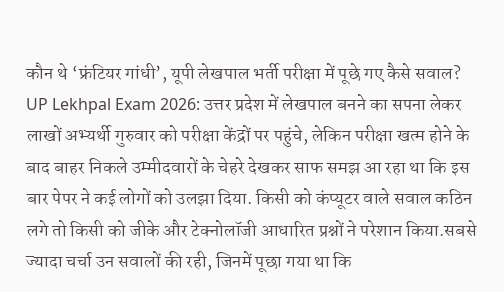कौन थे ‘फ्रंटियर गांधी’, यूपी लेखपाल भर्ती परीक्षा में पूछे गए कैसे सवाल?
UP Lekhpal Exam 2026: उत्तर प्रदेश में लेखपाल बनने का सपना लेकर लाखों अभ्यर्थी गुरुवार को परीक्षा केंद्रों पर पहुंचे, लेकिन परीक्षा खत्म होने के बाद बाहर निकले उम्मीदवारों के चेहरे देखकर साफ समझ आ रहा था कि इस बार पेपर ने कई लोगों को उलझा दिया. किसी को कंप्यूटर वाले सवाल कठिन लगे तो किसी को जीके और टेक्नोलॉजी आधारित प्रश्नों ने परेशान किया.सबसे ज्यादा चर्चा उन सवालों की रही, जिनमें पूछा गया था कि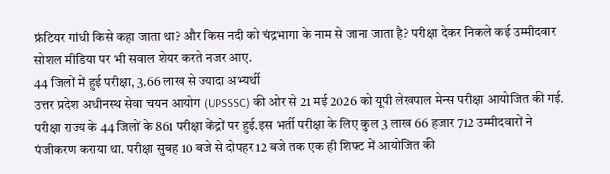फ्रंटियर गांधी किसे कहा जाता था? और किस नदी को चंद्रभागा के नाम से जाना जाता है? परीक्षा देकर निकले कई उम्मीदवार सोशल मीडिया पर भी सवाल शेयर करते नजर आए.
44 जिलों में हुई परीक्षा, 3.66 लाख से ज्यादा अभ्यर्थी
उत्तर प्रदेश अधीनस्थ सेवा चयन आयोग (UPSSSC) की ओर से 21 मई 2026 को यूपी लेखपाल मेन्स परीक्षा आयोजित की गई. परीक्षा राज्य के 44 जिलों के 861 परीक्षा केंद्रों पर हुई.इस भर्ती परीक्षा के लिए कुल 3 लाख 66 हजार 712 उम्मीदवारों ने पंजीकरण कराया था. परीक्षा सुबह 10 बजे से दोपहर 12 बजे तक एक ही शिफ्ट में आयोजित की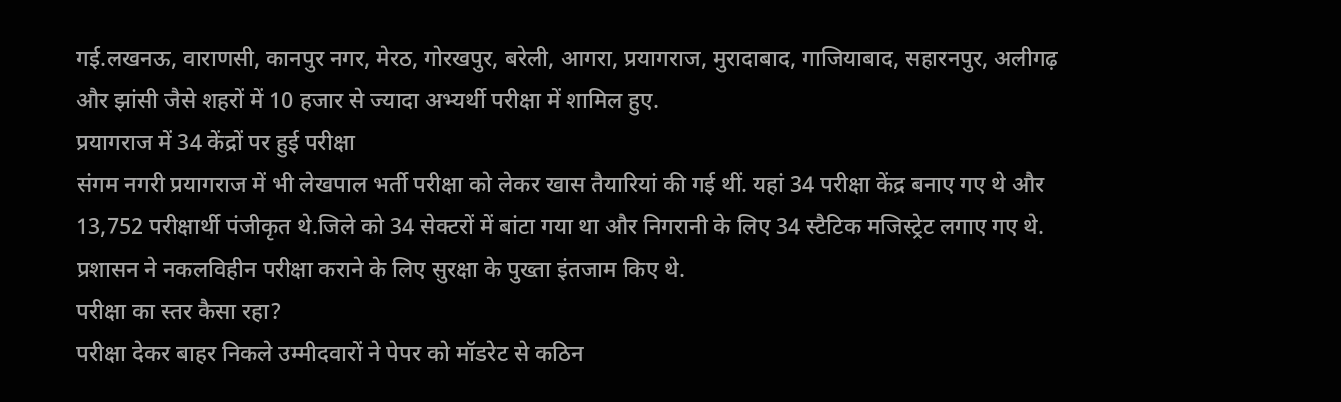गई.लखनऊ, वाराणसी, कानपुर नगर, मेरठ, गोरखपुर, बरेली, आगरा, प्रयागराज, मुरादाबाद, गाजियाबाद, सहारनपुर, अलीगढ़ और झांसी जैसे शहरों में 10 हजार से ज्यादा अभ्यर्थी परीक्षा में शामिल हुए.
प्रयागराज में 34 केंद्रों पर हुई परीक्षा
संगम नगरी प्रयागराज में भी लेखपाल भर्ती परीक्षा को लेकर खास तैयारियां की गई थीं. यहां 34 परीक्षा केंद्र बनाए गए थे और 13,752 परीक्षार्थी पंजीकृत थे.जिले को 34 सेक्टरों में बांटा गया था और निगरानी के लिए 34 स्टैटिक मजिस्ट्रेट लगाए गए थे. प्रशासन ने नकलविहीन परीक्षा कराने के लिए सुरक्षा के पुख्ता इंतजाम किए थे.
परीक्षा का स्तर कैसा रहा?
परीक्षा देकर बाहर निकले उम्मीदवारों ने पेपर को मॉडरेट से कठिन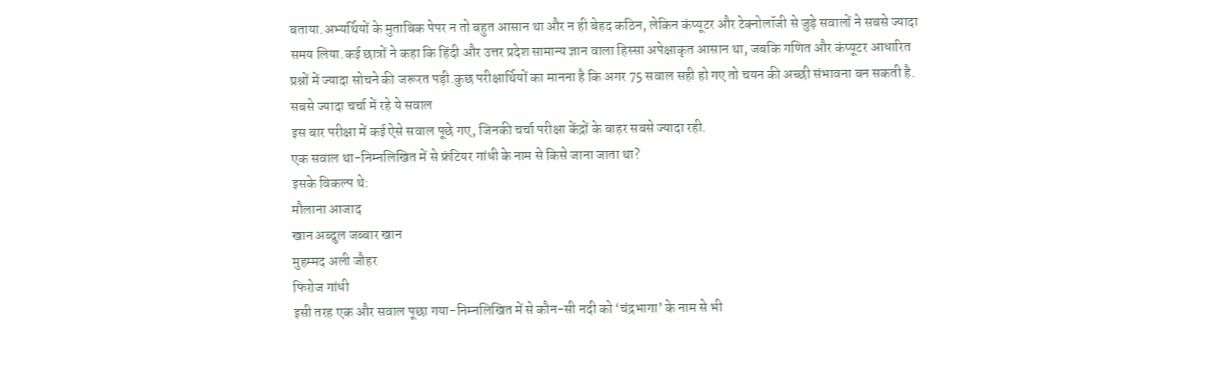बताया.अभ्यर्थियों के मुताबिक पेपर न तो बहुत आसान था और न ही बेहद कठिन, लेकिन कंप्यूटर और टेक्नोलॉजी से जुड़े सवालों ने सबसे ज्यादा समय लिया.कई छात्रों ने कहा कि हिंदी और उत्तर प्रदेश सामान्य ज्ञान वाला हिस्सा अपेक्षाकृत आसान था, जबकि गणित और कंप्यूटर आधारित प्रश्नों में ज्यादा सोचने की जरूरत पड़ी.कुछ परीक्षार्थियों का मानना है कि अगर 75 सवाल सही हो गए तो चयन की अच्छी संभावना बन सकती है.
सबसे ज्यादा चर्चा में रहे ये सवाल
इस बार परीक्षा में कई ऐसे सवाल पूछे गए, जिनकी चर्चा परीक्षा केंद्रों के बाहर सबसे ज्यादा रही.
एक सवाल था-निम्नलिखित में से फ्रंटियर गांधी के नाम से किसे जाना जाता था?
इसके विकल्प थे:
मौलाना आजाद
खान अब्दुल जब्बार खान
मुहम्मद अली जौहर
फिरोज गांधी
इसी तरह एक और सवाल पूछा गया-निम्नलिखित में से कौन-सी नदी को ‘चंद्रभागा’ के नाम से भी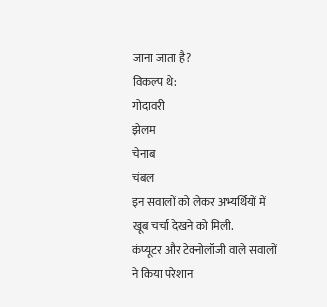जाना जाता है?
विकल्प थे:
गोदावरी
झेलम
चेनाब
चंबल
इन सवालों को लेकर अभ्यर्थियों में खूब चर्चा देखने को मिली.
कंप्यूटर और टेक्नोलॉजी वाले सवालों ने किया परेशान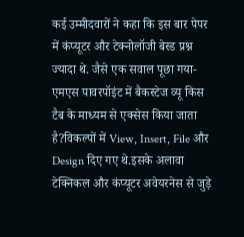कई उम्मीदवारों ने कहा कि इस बार पेपर में कंप्यूटर और टेक्नोलॉजी बेस्ड प्रश्न ज्यादा थे. जैसे एक सवाल पूछा गया-एमएस पावरपॉइंट में बैकस्टेज व्यू किस टैब के माध्यम से एक्सेस किया जाता है?विकल्पों में View, Insert, File और Design दिए गए थे.इसके अलावा टेक्निकल और कंप्यूटर अवेयरनेस से जुड़े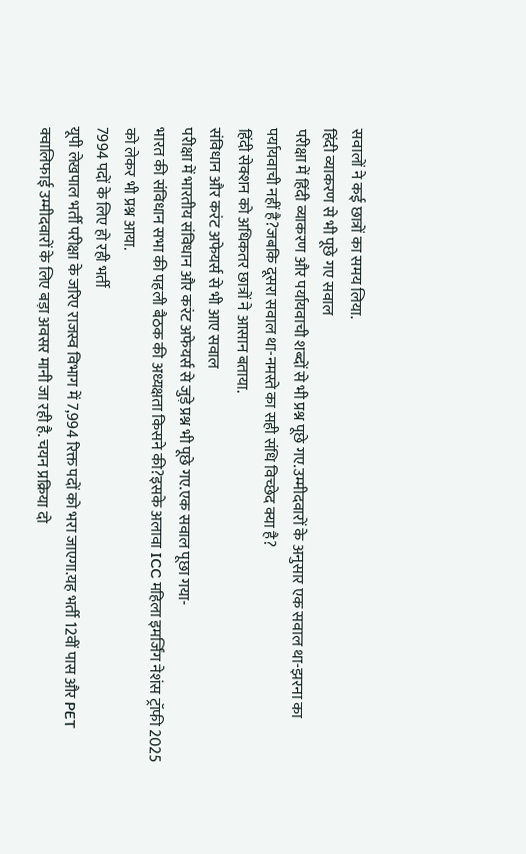सवालों ने कई छात्रों का समय लिया.
हिंदी व्याकरण से भी पूछे गए सवाल
परीक्षा में हिंदी व्याकरण और पर्यायवाची शब्दों से भी प्रश्न पूछे गए.उम्मीदवारों के अनुसार एक सवाल था-झरना का पर्यायवाची नहीं है?जबकि दूसरा सवाल था-नमस्ते का सही संधि विच्छेद क्या है?
हिंदी सेक्शन को अधिकतर छात्रों ने आसान बताया.
संविधान और करंट अफेयर्स से भी आए सवाल
परीक्षा में भारतीय संविधान और करंट अफेयर्स से जुड़े प्रश्न भी पूछे गए.एक सवाल पूछा गया-
भारत की संविधान सभा की पहली बैठक की अध्यक्षता किसने की?इसके अलावा ICC महिला इमर्जिंग नेशंस ट्रॉफी 2025 को लेकर भी प्रश्न आया.
7994 पदों के लिए हो रही भर्ती
यूपी लेखपाल भर्ती परीक्षा के जरिए राजस्व विभाग में 7,994 रिक्त पदों को भरा जाएगा.यह भर्ती 12वीं पास और PET क्वालिफाई उम्मीदवारों के लिए बड़ा अवसर मानी जा रही है. चयन प्रक्रिया दो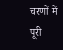चरणों में पूरी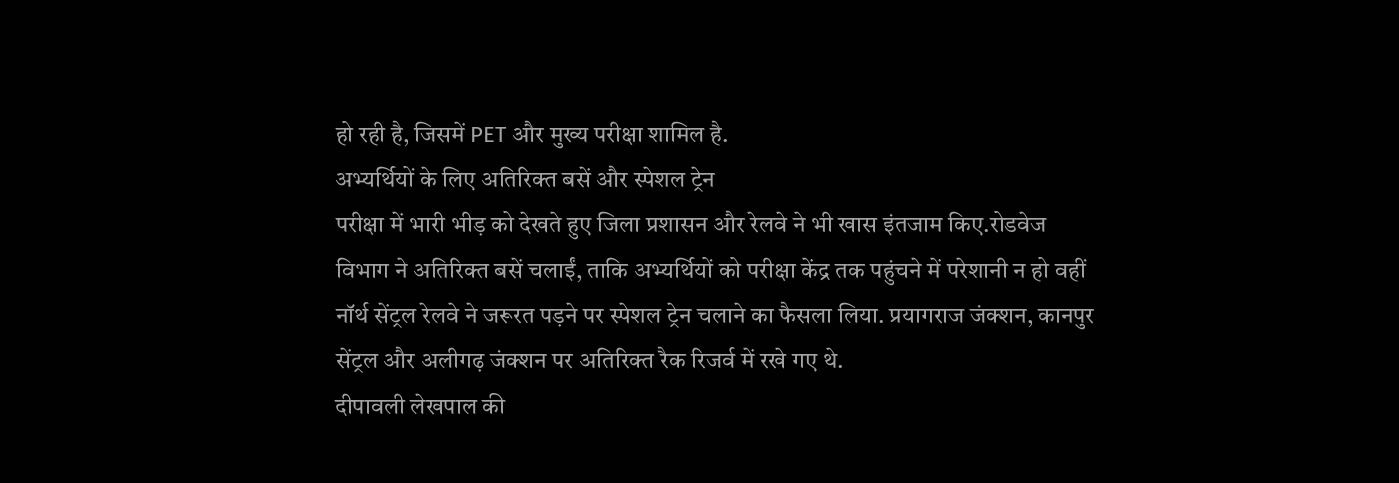हो रही है, जिसमें PET और मुख्य परीक्षा शामिल है.
अभ्यर्थियों के लिए अतिरिक्त बसें और स्पेशल ट्रेन
परीक्षा में भारी भीड़ को देखते हुए जिला प्रशासन और रेलवे ने भी खास इंतजाम किए.रोडवेज विभाग ने अतिरिक्त बसें चलाईं, ताकि अभ्यर्थियों को परीक्षा केंद्र तक पहुंचने में परेशानी न हो वहीं नॉर्थ सेंट्रल रेलवे ने जरूरत पड़ने पर स्पेशल ट्रेन चलाने का फैसला लिया. प्रयागराज जंक्शन, कानपुर सेंट्रल और अलीगढ़ जंक्शन पर अतिरिक्त रैक रिजर्व में रखे गए थे.
दीपावली लेखपाल की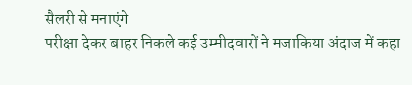सैलरी से मनाएंगे
परीक्षा देकर बाहर निकले कई उम्मीदवारों ने मजाकिया अंदाज में कहा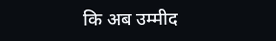कि अब उम्मीद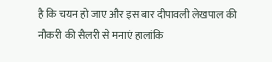है कि चयन हो जाए और इस बार दीपावली लेखपाल की नौकरी की सैलरी से मनाएं हालांकि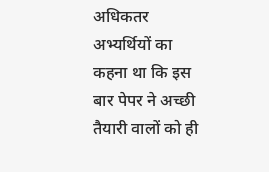अधिकतर अभ्यर्थियों का कहना था कि इस बार पेपर ने अच्छी तैयारी वालों को ही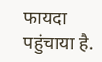फायदा पहुंचाया है.